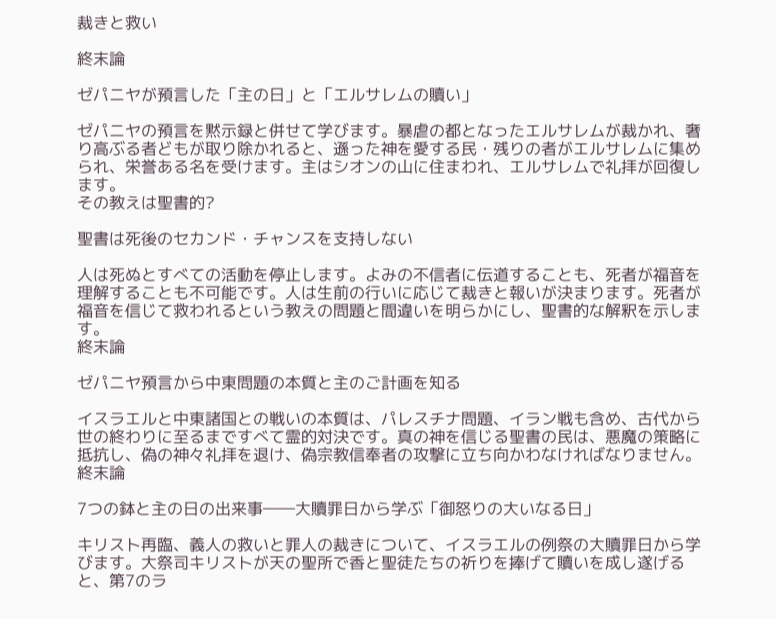裁きと救い

終末論

ゼパニヤが預言した「主の日」と「エルサレムの贖い」

ゼパニヤの預言を黙示録と併せて学びます。暴虐の都となったエルサレムが裁かれ、奢り高ぶる者どもが取り除かれると、遜った神を愛する民・残りの者がエルサレムに集められ、栄誉ある名を受けます。主はシオンの山に住まわれ、エルサレムで礼拝が回復します。
その教えは聖書的?

聖書は死後のセカンド・チャンスを支持しない

人は死ぬとすべての活動を停止します。よみの不信者に伝道することも、死者が福音を理解することも不可能です。人は生前の行いに応じて裁きと報いが決まります。死者が福音を信じて救われるという教えの問題と間違いを明らかにし、聖書的な解釈を示します。
終末論

ゼパニヤ預言から中東問題の本質と主のご計画を知る

イスラエルと中東諸国との戦いの本質は、パレスチナ問題、イラン戦も含め、古代から世の終わりに至るまですべて霊的対決です。真の神を信じる聖書の民は、悪魔の策略に抵抗し、偽の神々礼拝を退け、偽宗教信奉者の攻撃に立ち向かわなければなりません。
終末論

7つの鉢と主の日の出来事――大贖罪日から学ぶ「御怒りの大いなる日」

キリスト再臨、義人の救いと罪人の裁きについて、イスラエルの例祭の大贖罪日から学びます。大祭司キリストが天の聖所で香と聖徒たちの祈りを捧げて贖いを成し遂げると、第7のラ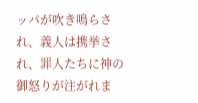ッパが吹き鳴らされ、義人は携挙され、罪人たちに神の御怒りが注がれま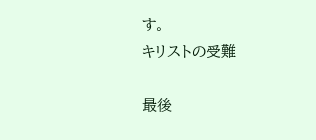す。
キリストの受難

最後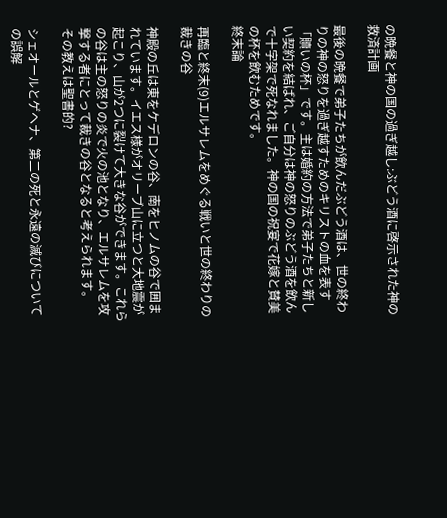の晩餐と神の国の過ぎ越し:ぶどう酒に啓示された神の救済計画

最後の晩餐で弟子たちが飲んだぶどう酒は、世の終わりの神の怒りを過ぎ越すためのキリストの血を表す「贖いの杯」です。主は婚約の方法で弟子たちと新しい契約を結ばれ、ご自分は神の怒りのぶどう酒を飲んで十字架で死なれました。神の国の祝宴で花嫁と賛美の杯を飲むためです。
終末論

再臨と終末(9)エルサレムをめぐる戦いと世の終わりの裁きの谷

神殿の丘は東をケデロンの谷、南をヒノムの谷で囲まれています。イエス様がオリーブ山に立つと大地震が起こり、山が2つに裂けて大きな谷ができます。これらの谷は主の怒りの炎で火の池となり、エルサレムを攻撃する者にとって裁きの谷となると考えられます。
その教えは聖書的?

シェオールとゲヘナ、第二の死と永遠の滅びについての誤解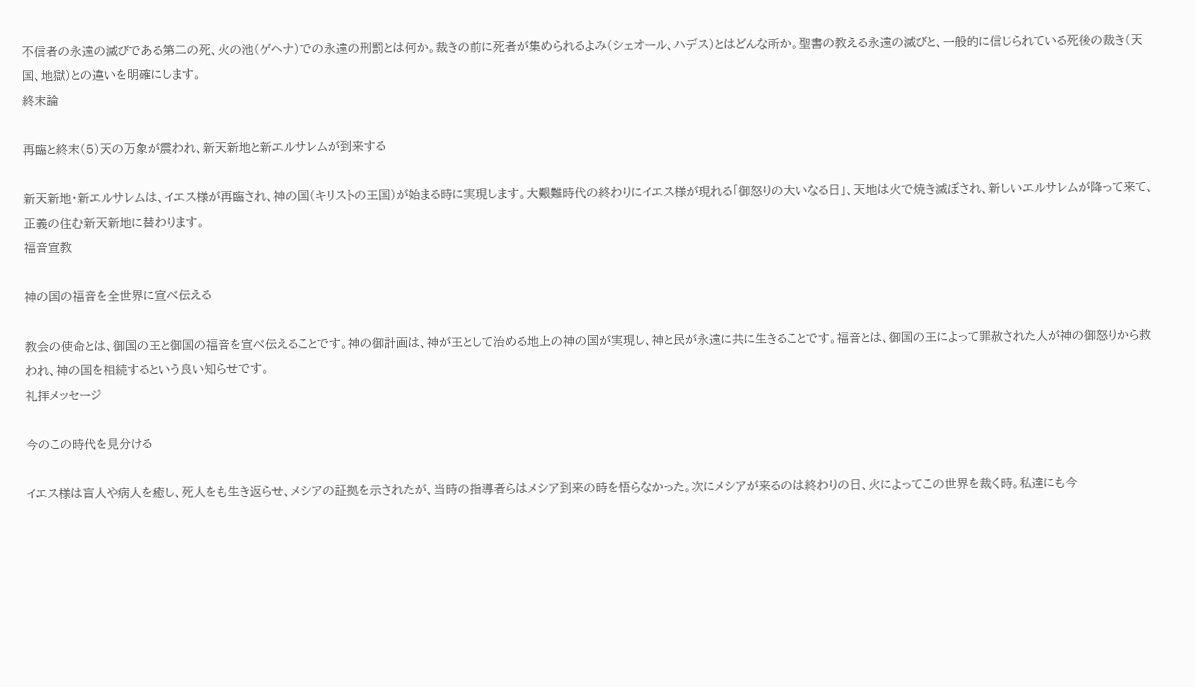不信者の永遠の滅びである第二の死、火の池(ゲヘナ)での永遠の刑罰とは何か。裁きの前に死者が集められるよみ(シェオール、ハデス)とはどんな所か。聖書の教える永遠の滅びと、一般的に信じられている死後の裁き(天国、地獄)との違いを明確にします。
終末論

再臨と終末(5)天の万象が震われ、新天新地と新エルサレムが到来する

新天新地・新エルサレムは、イエス様が再臨され、神の国(キリストの王国)が始まる時に実現します。大艱難時代の終わりにイエス様が現れる「御怒りの大いなる日」、天地は火で焼き滅ぼされ、新しいエルサレムが降って来て、正義の住む新天新地に替わります。
福音宣教

神の国の福音を全世界に宣べ伝える

教会の使命とは、御国の王と御国の福音を宣べ伝えることです。神の御計画は、神が王として治める地上の神の国が実現し、神と民が永遠に共に生きることです。福音とは、御国の王によって罪赦された人が神の御怒りから救われ、神の国を相続するという良い知らせです。
礼拝メッセージ

今のこの時代を見分ける

イエス様は盲人や病人を癒し、死人をも生き返らせ、メシアの証拠を示されたが、当時の指導者らはメシア到来の時を悟らなかった。次にメシアが来るのは終わりの日、火によってこの世界を裁く時。私達にも今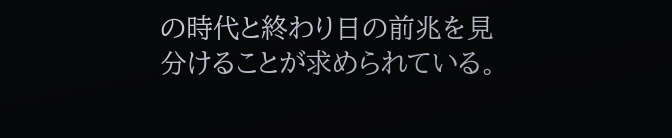の時代と終わり日の前兆を見分けることが求められている。